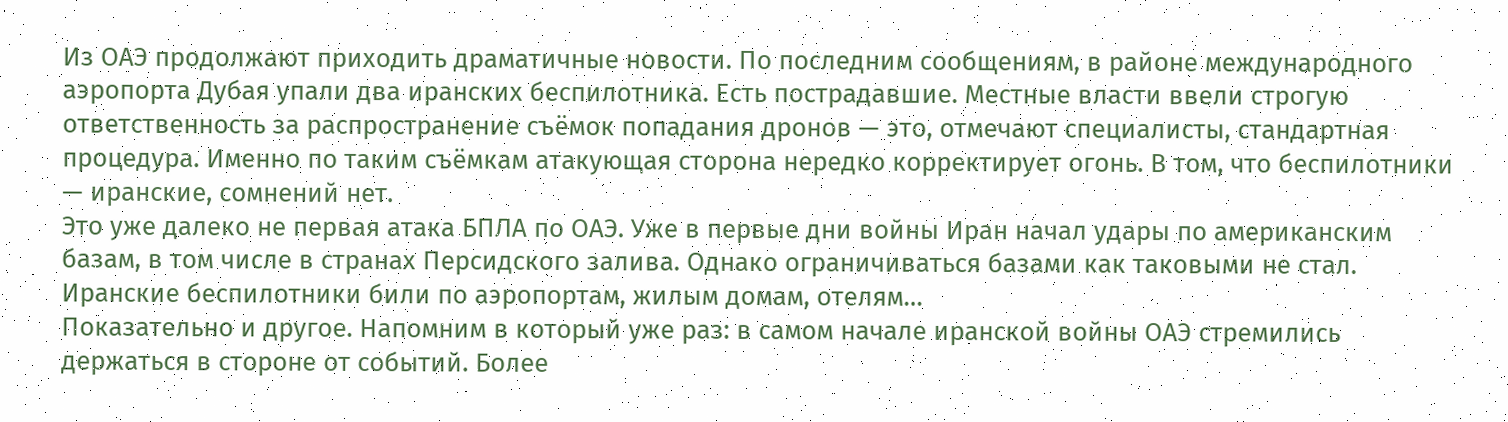Из ОАЭ продолжают приходить драматичные новости. По последним сообщениям, в районе международного аэропорта Дубая упали два иранских беспилотника. Есть пострадавшие. Местные власти ввели строгую ответственность за распространение съёмок попадания дронов — это, отмечают специалисты, стандартная процедура. Именно по таким съёмкам атакующая сторона нередко корректирует огонь. В том, что беспилотники — иранские, сомнений нет.
Это уже далеко не первая атака БПЛА по ОАЭ. Уже в первые дни войны Иран начал удары по американским базам, в том числе в странах Персидского залива. Однако ограничиваться базами как таковыми не стал. Иранские беспилотники били по аэропортам, жилым домам, отелям…
Показательно и другое. Напомним в который уже раз: в самом начале иранской войны ОАЭ стремились держаться в стороне от событий. Более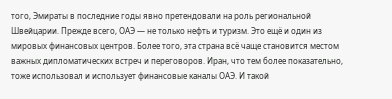того, Эмираты в последние годы явно претендовали на роль региональной Швейцарии. Прежде всего, ОАЭ — не только нефть и туризм. Это ещё и один из мировых финансовых центров. Более того, эта страна всё чаще становится местом важных дипломатических встреч и переговоров. Иран, что тем более показательно, тоже использовал и использует финансовые каналы ОАЭ. И такой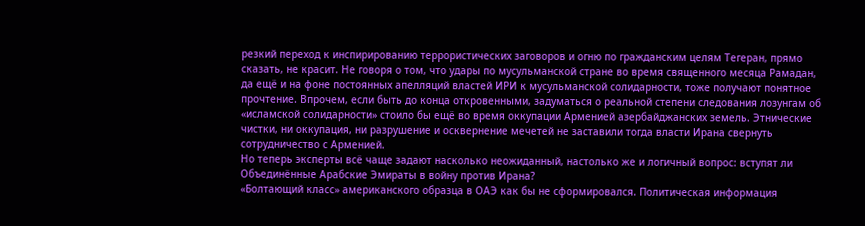резкий переход к инспирированию террористических заговоров и огню по гражданским целям Тегеран, прямо сказать, не красит. Не говоря о том, что удары по мусульманской стране во время священного месяца Рамадан, да ещё и на фоне постоянных апелляций властей ИРИ к мусульманской солидарности, тоже получают понятное прочтение. Впрочем, если быть до конца откровенными, задуматься о реальной степени следования лозунгам об «исламской солидарности» стоило бы ещё во время оккупации Арменией азербайджанских земель. Этнические чистки, ни оккупация, ни разрушение и осквернение мечетей не заставили тогда власти Ирана свернуть сотрудничество с Арменией.
Но теперь эксперты всё чаще задают насколько неожиданный, настолько же и логичный вопрос: вступят ли Объединённые Арабские Эмираты в войну против Ирана?
«Болтающий класс» американского образца в ОАЭ как бы не сформировался. Политическая информация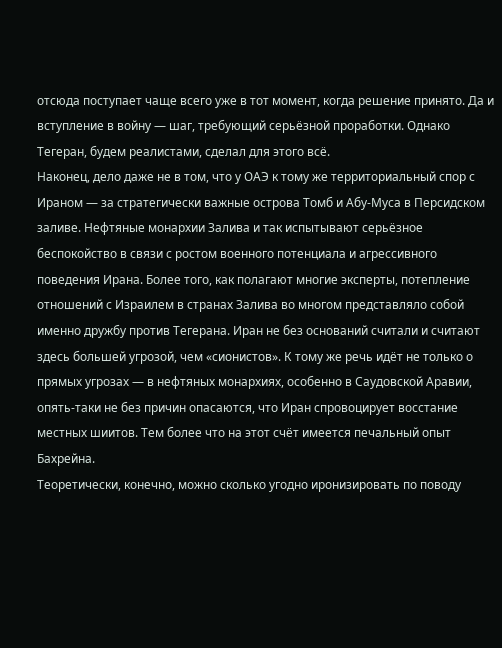отсюда поступает чаще всего уже в тот момент, когда решение принято. Да и вступление в войну — шаг, требующий серьёзной проработки. Однако Тегеран, будем реалистами, сделал для этого всё.
Наконец, дело даже не в том, что у ОАЭ к тому же территориальный спор с Ираном — за стратегически важные острова Томб и Абу-Муса в Персидском заливе. Нефтяные монархии Залива и так испытывают серьёзное беспокойство в связи с ростом военного потенциала и агрессивного поведения Ирана. Более того, как полагают многие эксперты, потепление отношений с Израилем в странах Залива во многом представляло собой именно дружбу против Тегерана. Иран не без оснований считали и считают здесь большей угрозой, чем «сионистов». К тому же речь идёт не только о прямых угрозах — в нефтяных монархиях, особенно в Саудовской Аравии, опять-таки не без причин опасаются, что Иран спровоцирует восстание местных шиитов. Тем более что на этот счёт имеется печальный опыт Бахрейна.
Теоретически, конечно, можно сколько угодно иронизировать по поводу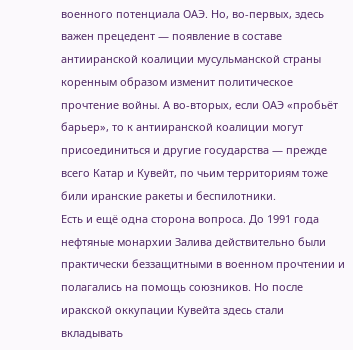военного потенциала ОАЭ. Но, во-первых, здесь важен прецедент — появление в составе антииранской коалиции мусульманской страны коренным образом изменит политическое прочтение войны. А во-вторых, если ОАЭ «пробьёт барьер», то к антииранской коалиции могут присоединиться и другие государства — прежде всего Катар и Кувейт, по чьим территориям тоже били иранские ракеты и беспилотники.
Есть и ещё одна сторона вопроса. До 1991 года нефтяные монархии Залива действительно были практически беззащитными в военном прочтении и полагались на помощь союзников. Но после иракской оккупации Кувейта здесь стали вкладывать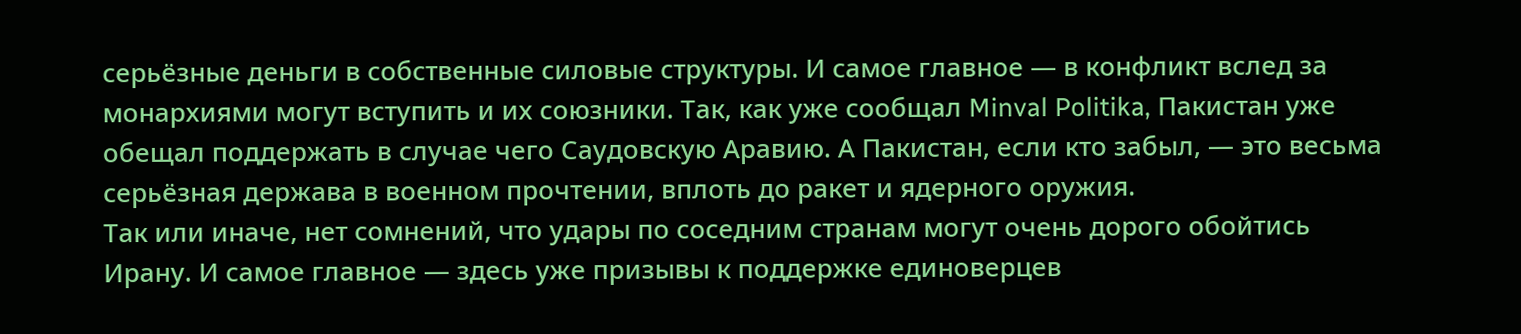серьёзные деньги в собственные силовые структуры. И самое главное — в конфликт вслед за монархиями могут вступить и их союзники. Так, как уже сообщал Minval Politika, Пакистан уже обещал поддержать в случае чего Саудовскую Аравию. А Пакистан, если кто забыл, — это весьма серьёзная держава в военном прочтении, вплоть до ракет и ядерного оружия.
Так или иначе, нет сомнений, что удары по соседним странам могут очень дорого обойтись Ирану. И самое главное — здесь уже призывы к поддержке единоверцев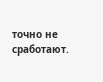точно не сработают.